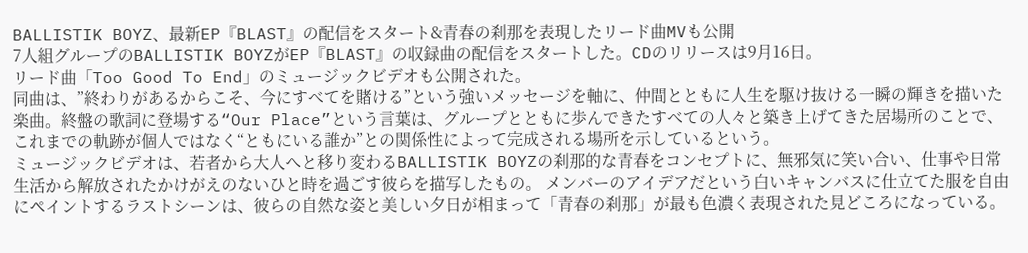BALLISTIK BOYZ、最新EP『BLAST』の配信をスタート&青春の刹那を表現したリード曲MVも公開
7人組グループのBALLISTIK BOYZがEP『BLAST』の収録曲の配信をスタートした。CDのリリースは9月16日。
リード曲「Too Good To End」のミュージックビデオも公開された。
同曲は、”終わりがあるからこそ、今にすべてを賭ける”という強いメッセージを軸に、仲間とともに人生を駆け抜ける一瞬の輝きを描いた楽曲。終盤の歌詞に登場する“Our Place”という言葉は、グループとともに歩んできたすべての人々と築き上げてきた居場所のことで、これまでの軌跡が個人ではなく“ともにいる誰か”との関係性によって完成される場所を示しているという。
ミュージックビデオは、若者から大人へと移り変わるBALLISTIK BOYZの刹那的な青春をコンセプトに、無邪気に笑い合い、仕事や日常生活から解放されたかけがえのないひと時を過ごす彼らを描写したもの。 メンバーのアイデアだという白いキャンバスに仕立てた服を自由にペイントするラストシーンは、彼らの自然な姿と美しい夕日が相まって「青春の刹那」が最も色濃く表現された見どころになっている。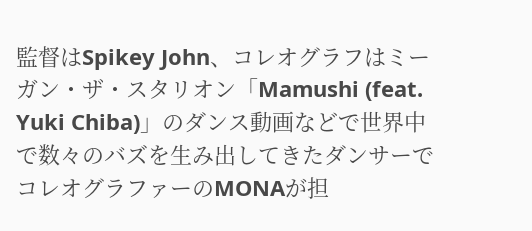監督はSpikey John、コレオグラフはミーガン・ザ・スタリオン「Mamushi (feat. Yuki Chiba)」のダンス動画などで世界中で数々のバズを生み出してきたダンサーでコレオグラファーのMONAが担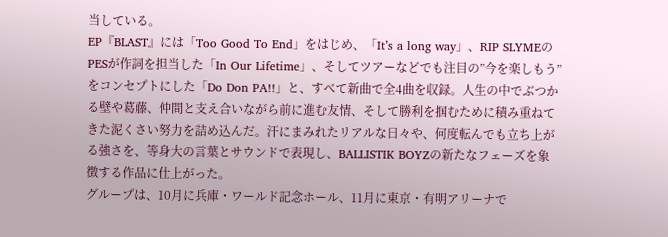当している。
EP『BLAST』には「Too Good To End」をはじめ、「It’s a long way」、RIP SLYMEのPESが作詞を担当した「In Our Lifetime」、そしてツアーなどでも注目の”今を楽しもう”をコンセプトにした「Do Don PA!!」と、すべて新曲で全4曲を収録。人生の中でぶつかる壁や葛藤、仲間と支え合いながら前に進む友情、そして勝利を掴むために積み重ねてきた泥くさい努力を詰め込んだ。汗にまみれたリアルな日々や、何度転んでも立ち上がる強さを、等身大の言葉とサウンドで表現し、BALLISTIK BOYZの新たなフェーズを象徴する作品に仕上がった。
グループは、10月に兵庫・ワールド記念ホール、11月に東京・有明アリーナで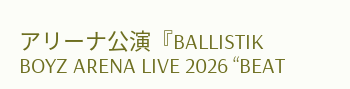アリーナ公演『BALLISTIK BOYZ ARENA LIVE 2026 “BEAT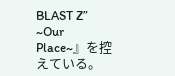BLAST Z” ~Our Place~』を控えている。